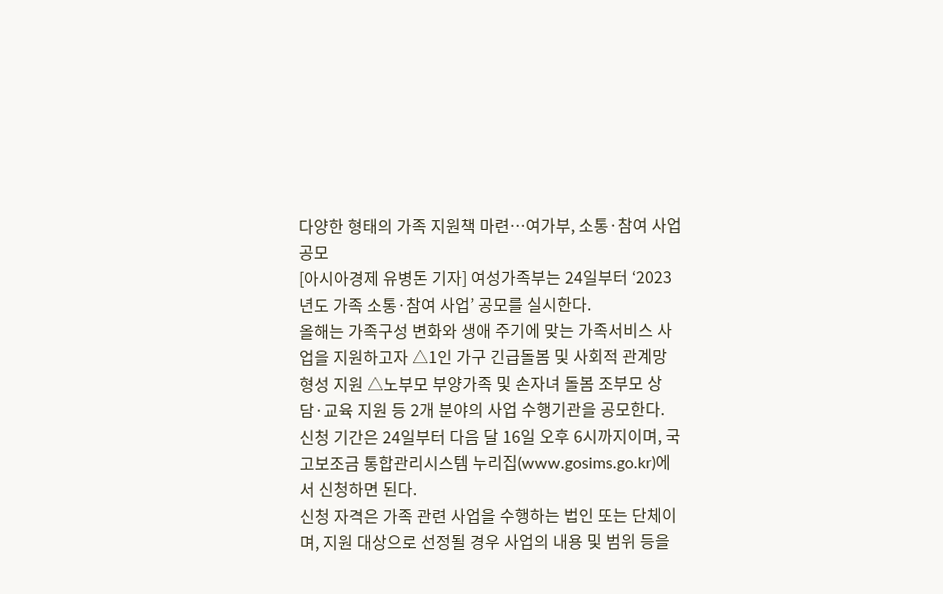다양한 형태의 가족 지원책 마련…여가부, 소통·참여 사업 공모
[아시아경제 유병돈 기자] 여성가족부는 24일부터 ‘2023년도 가족 소통·참여 사업’ 공모를 실시한다.
올해는 가족구성 변화와 생애 주기에 맞는 가족서비스 사업을 지원하고자 △1인 가구 긴급돌봄 및 사회적 관계망 형성 지원 △노부모 부양가족 및 손자녀 돌봄 조부모 상담·교육 지원 등 2개 분야의 사업 수행기관을 공모한다.
신청 기간은 24일부터 다음 달 16일 오후 6시까지이며, 국고보조금 통합관리시스템 누리집(www.gosims.go.kr)에서 신청하면 된다.
신청 자격은 가족 관련 사업을 수행하는 법인 또는 단체이며, 지원 대상으로 선정될 경우 사업의 내용 및 범위 등을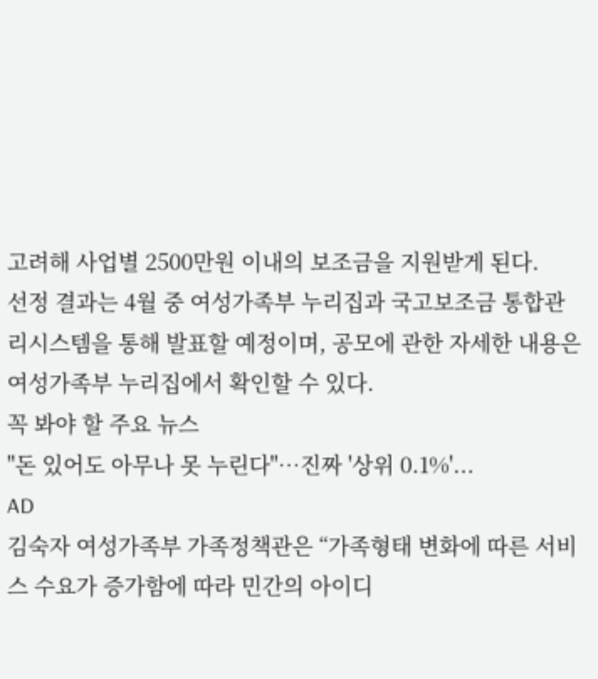고려해 사업별 2500만원 이내의 보조금을 지원받게 된다.
선정 결과는 4월 중 여성가족부 누리집과 국고보조금 통합관리시스템을 통해 발표할 예정이며, 공모에 관한 자세한 내용은 여성가족부 누리집에서 확인할 수 있다.
꼭 봐야 할 주요 뉴스
"돈 있어도 아무나 못 누린다"…진짜 '상위 0.1%'...
AD
김숙자 여성가족부 가족정책관은 “가족형태 변화에 따른 서비스 수요가 증가함에 따라 민간의 아이디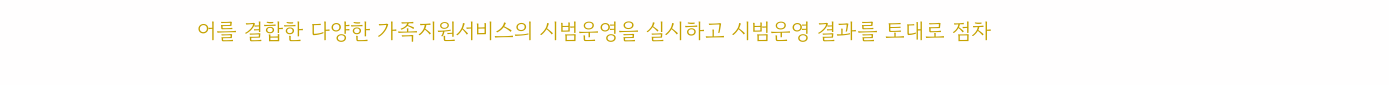어를 결합한 다양한 가족지원서비스의 시범운영을 실시하고 시범운영 결과를 토대로 점차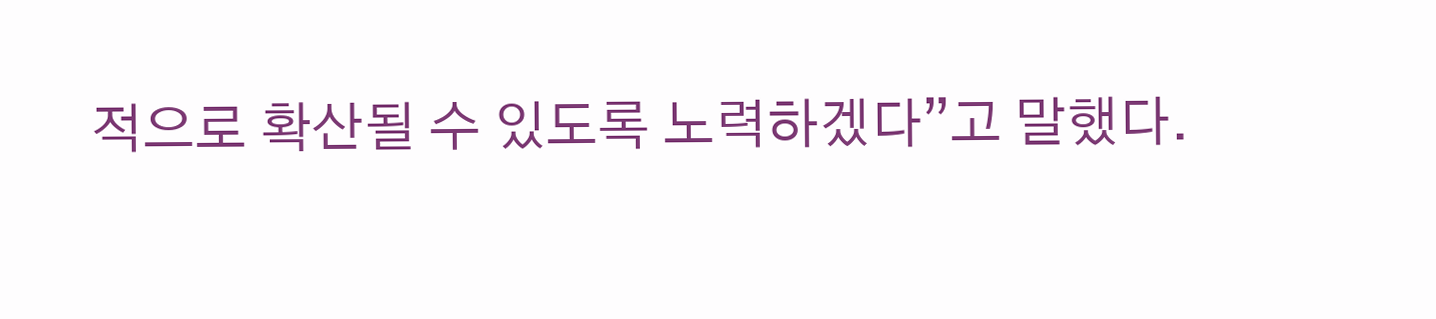적으로 확산될 수 있도록 노력하겠다”고 말했다.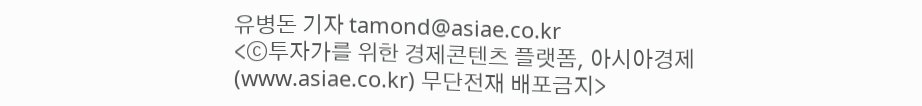유병돈 기자 tamond@asiae.co.kr
<ⓒ투자가를 위한 경제콘텐츠 플랫폼, 아시아경제(www.asiae.co.kr) 무단전재 배포금지>